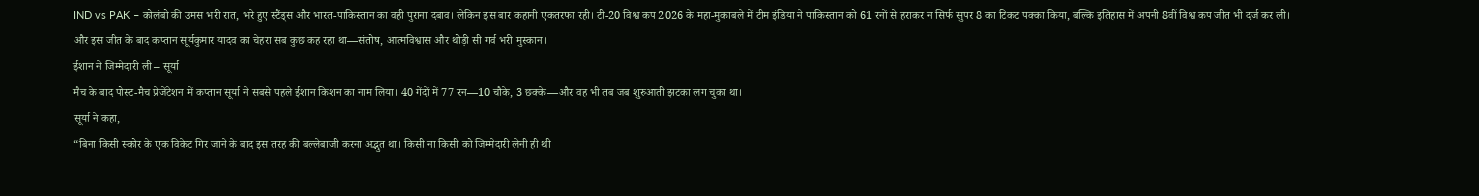IND vs PAK – कोलंबो की उमस भरी रात, भरे हुए स्टैंड्स और भारत-पाकिस्तान का वही पुराना दबाव। लेकिन इस बार कहानी एकतरफा रही। टी-20 विश्व कप 2026 के महा-मुकाबले में टीम इंडिया ने पाकिस्तान को 61 रनों से हराकर न सिर्फ सुपर 8 का टिकट पक्का किया, बल्कि इतिहास में अपनी 8वीं विश्व कप जीत भी दर्ज कर ली। और इस जीत के बाद कप्तान सूर्यकुमार यादव का चेहरा सब कुछ कह रहा था—संतोष, आत्मविश्वास और थोड़ी सी गर्व भरी मुस्कान।
ईशान ने जिम्मेदारी ली – सूर्या
मैच के बाद पोस्ट-मैच प्रेजेंटेशन में कप्तान सूर्या ने सबसे पहले ईशान किशन का नाम लिया। 40 गेंदों में 77 रन—10 चौके, 3 छक्के—और वह भी तब जब शुरुआती झटका लग चुका था।
सूर्या ने कहा,
“बिना किसी स्कोर के एक विकेट गिर जाने के बाद इस तरह की बल्लेबाजी करना अद्भुत था। किसी ना किसी को जिम्मेदारी लेनी ही थी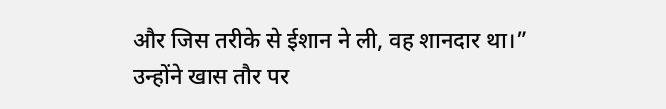और जिस तरीके से ईशान ने ली, वह शानदार था।”
उन्होंने खास तौर पर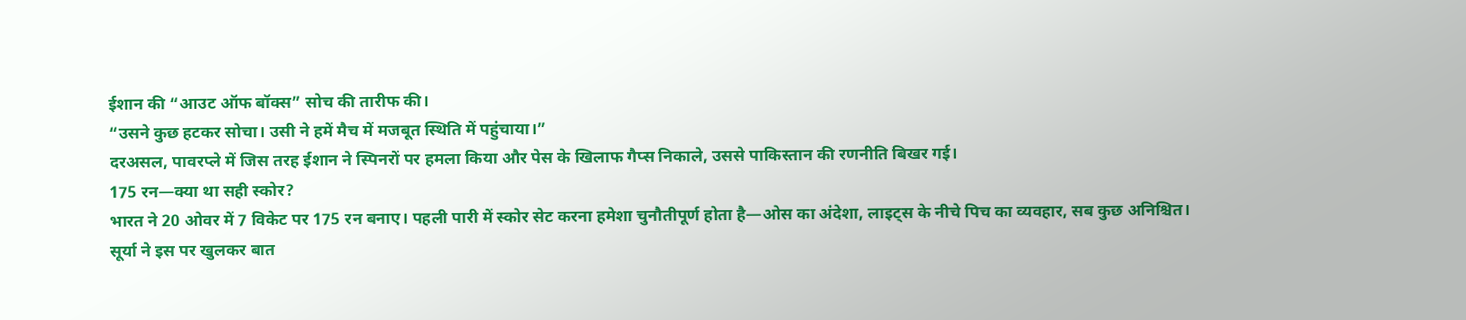ईशान की “आउट ऑफ बॉक्स” सोच की तारीफ की।
“उसने कुछ हटकर सोचा। उसी ने हमें मैच में मजबूत स्थिति में पहुंचाया।”
दरअसल, पावरप्ले में जिस तरह ईशान ने स्पिनरों पर हमला किया और पेस के खिलाफ गैप्स निकाले, उससे पाकिस्तान की रणनीति बिखर गई।
175 रन—क्या था सही स्कोर?
भारत ने 20 ओवर में 7 विकेट पर 175 रन बनाए। पहली पारी में स्कोर सेट करना हमेशा चुनौतीपूर्ण होता है—ओस का अंदेशा, लाइट्स के नीचे पिच का व्यवहार, सब कुछ अनिश्चित।
सूर्या ने इस पर खुलकर बात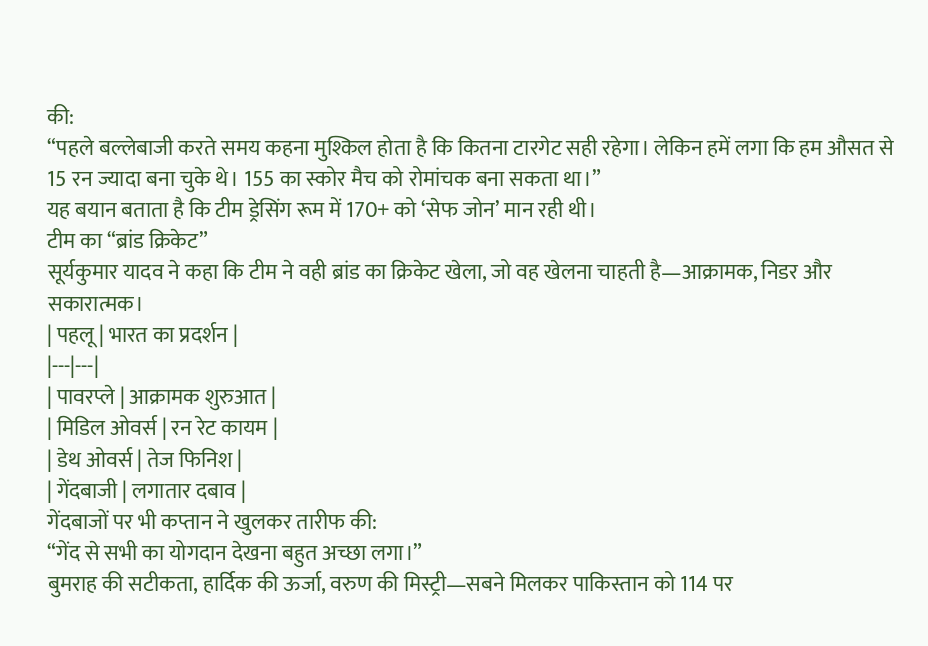की:
“पहले बल्लेबाजी करते समय कहना मुश्किल होता है कि कितना टारगेट सही रहेगा। लेकिन हमें लगा कि हम औसत से 15 रन ज्यादा बना चुके थे। 155 का स्कोर मैच को रोमांचक बना सकता था।”
यह बयान बताता है कि टीम ड्रेसिंग रूम में 170+ को ‘सेफ जोन’ मान रही थी।
टीम का “ब्रांड क्रिकेट”
सूर्यकुमार यादव ने कहा कि टीम ने वही ब्रांड का क्रिकेट खेला, जो वह खेलना चाहती है—आक्रामक, निडर और सकारात्मक।
| पहलू | भारत का प्रदर्शन |
|---|---|
| पावरप्ले | आक्रामक शुरुआत |
| मिडिल ओवर्स | रन रेट कायम |
| डेथ ओवर्स | तेज फिनिश |
| गेंदबाजी | लगातार दबाव |
गेंदबाजों पर भी कप्तान ने खुलकर तारीफ की:
“गेंद से सभी का योगदान देखना बहुत अच्छा लगा।”
बुमराह की सटीकता, हार्दिक की ऊर्जा, वरुण की मिस्ट्री—सबने मिलकर पाकिस्तान को 114 पर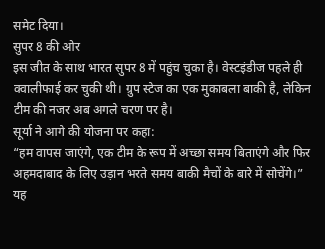समेट दिया।
सुपर 8 की ओर
इस जीत के साथ भारत सुपर 8 में पहुंच चुका है। वेस्टइंडीज पहले ही क्वालीफाई कर चुकी थी। ग्रुप स्टेज का एक मुकाबला बाकी है, लेकिन टीम की नजर अब अगले चरण पर है।
सूर्या ने आगे की योजना पर कहा:
“हम वापस जाएंगे, एक टीम के रूप में अच्छा समय बिताएंगे और फिर अहमदाबाद के लिए उड़ान भरते समय बाकी मैचों के बारे में सोचेंगे।”
यह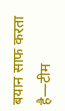बयान साफ करता है—टीम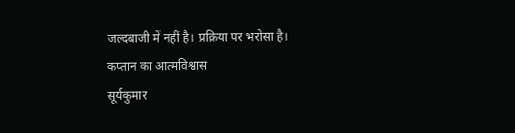जल्दबाजी में नहीं है। प्रक्रिया पर भरोसा है।
कप्तान का आत्मविश्वास
सूर्यकुमार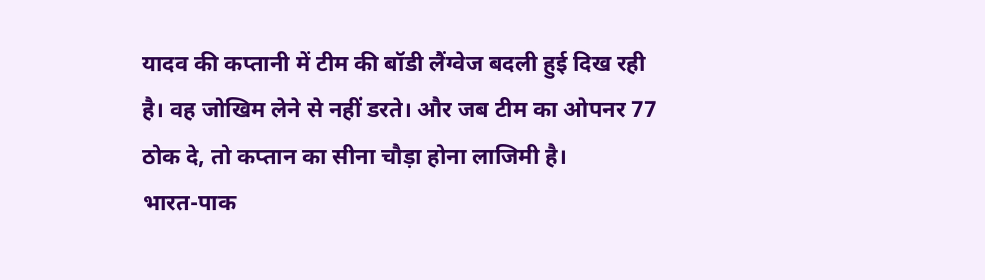यादव की कप्तानी में टीम की बॉडी लैंग्वेज बदली हुई दिख रही है। वह जोखिम लेने से नहीं डरते। और जब टीम का ओपनर 77 ठोक दे, तो कप्तान का सीना चौड़ा होना लाजिमी है।
भारत-पाक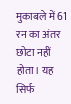मुकाबले में 61 रन का अंतर छोटा नहीं होता। यह सिर्फ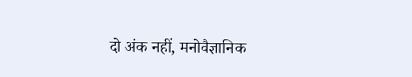दो अंक नहीं, मनोवैज्ञानिक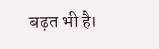बढ़त भी है।